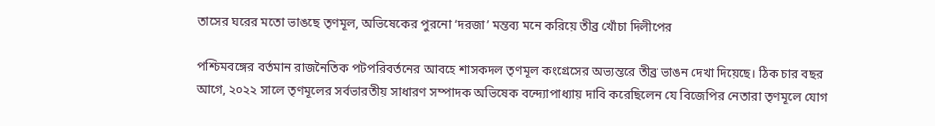তাসের ঘরের মতো ভাঙছে তৃণমূল, অভিষেকের পুরনো ‘দরজা’ মন্তব্য মনে করিয়ে তীব্র খোঁচা দিলীপের

পশ্চিমবঙ্গের বর্তমান রাজনৈতিক পটপরিবর্তনের আবহে শাসকদল তৃণমূল কংগ্রেসের অভ্যন্তরে তীব্র ভাঙন দেখা দিয়েছে। ঠিক চার বছর আগে, ২০২২ সালে তৃণমূলের সর্বভারতীয় সাধারণ সম্পাদক অভিষেক বন্দ্যোপাধ্যায় দাবি করেছিলেন যে বিজেপির নেতারা তৃণমূলে যোগ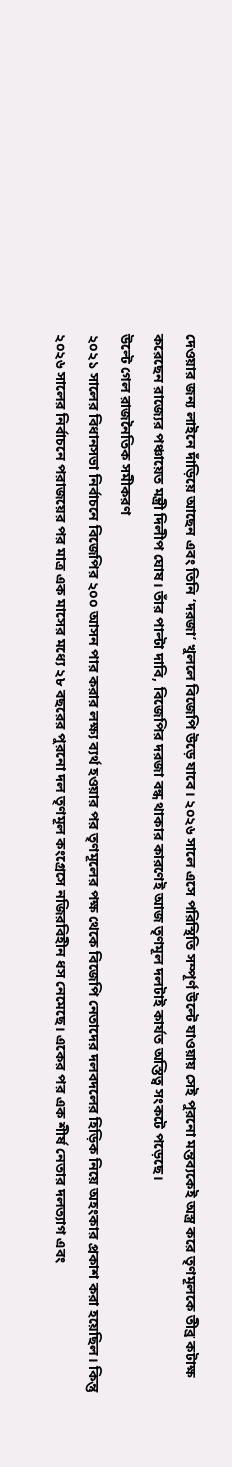দেওয়ার জন্য লাইনে দাঁড়িয়ে আছেন এবং তিনি ‘দরজা’ খুললে বিজেপি উড়ে যাবে। ২০২৬ সালে এসে পরিস্থিতি সম্পূর্ণ উল্টে যাওয়ায় সেই পুরনো মন্তব্যকেই অস্ত্র করে তৃণমূলকে তীব্র কটাক্ষ করেছেন রাজ্যের পঞ্চায়েত মন্ত্রী দিলীপ ঘোষ। তাঁর পাল্টা দাবি, বিজেপির দরজা বন্ধ থাকার কারণেই আজ তৃণমূল দলটাই কার্যত অস্তিত্ব সংকটে পড়েছে।
উল্টে গেল রাজনৈতিক সমীকরণ
২০২১ সালের বিধানসভা নির্বাচনে বিজেপির ২০০ আসন পার করার লক্ষ্য ব্যর্থ হওয়ার পর তৃণমূলের পক্ষ থেকে বিজেপি নেতাদের দলবদলের হিড়িক নিয়ে অহংকার প্রকাশ করা হয়েছিল। কিন্তু ২০২৬ সালের নির্বাচনে পরাজয়ের পর মাত্র এক মাসের মধ্যে ২৮ বছরের পুরনো দল তৃণমূল কংগ্রেসে নজিরবিহীন ধস নেমেছে। একের পর এক শীর্ষ নেতার দলত্যাগ এবং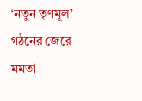‘নতুন তৃণমূল’ গঠনের জেরে মমতা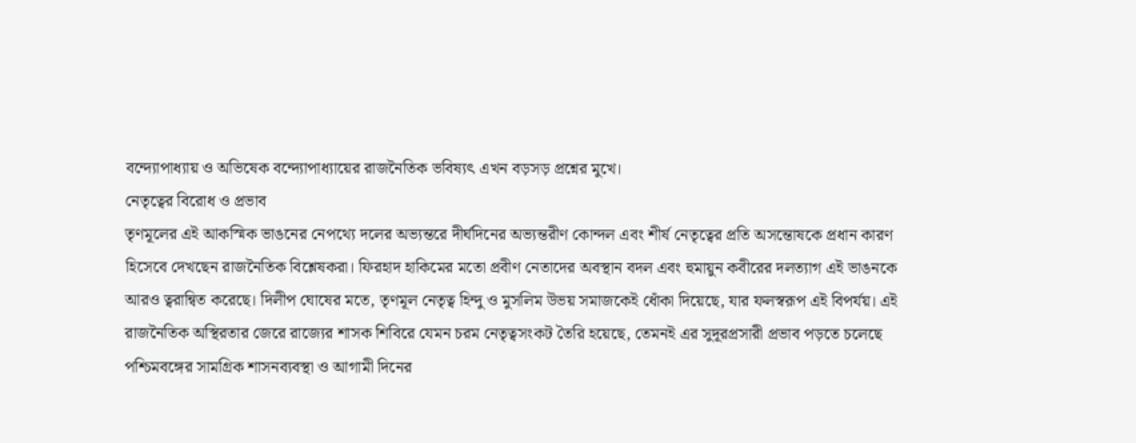বন্দ্যোপাধ্যায় ও অভিষেক বন্দ্যোপাধ্যায়ের রাজনৈতিক ভবিষ্যৎ এখন বড়সড় প্রশ্নের মুখে।
নেতৃত্বের বিরোধ ও প্রভাব
তৃণমূলের এই আকস্মিক ভাঙনের নেপথ্যে দলের অভ্যন্তরে দীর্ঘদিনের অভ্যন্তরীণ কোন্দল এবং শীর্ষ নেতৃত্বের প্রতি অসন্তোষকে প্রধান কারণ হিসেবে দেখছেন রাজনৈতিক বিশ্লেষকরা। ফিরহাদ হাকিমের মতো প্রবীণ নেতাদের অবস্থান বদল এবং হুমায়ুন কবীরের দলত্যাগ এই ভাঙনকে আরও ত্বরান্বিত করেছে। দিলীপ ঘোষের মতে, তৃণমূল নেতৃত্ব হিন্দু ও মুসলিম উভয় সমাজকেই ধোঁকা দিয়েছে, যার ফলস্বরূপ এই বিপর্যয়। এই রাজনৈতিক অস্থিরতার জেরে রাজ্যের শাসক শিবিরে যেমন চরম নেতৃত্বসংকট তৈরি হয়েছে, তেমনই এর সুদূরপ্রসারী প্রভাব পড়তে চলেছে পশ্চিমবঙ্গের সামগ্রিক শাসনব্যবস্থা ও আগামী দিনের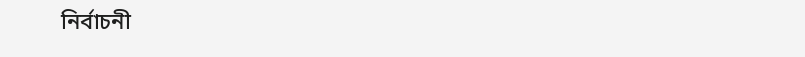নির্বাচনী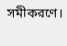সমীকরণে।